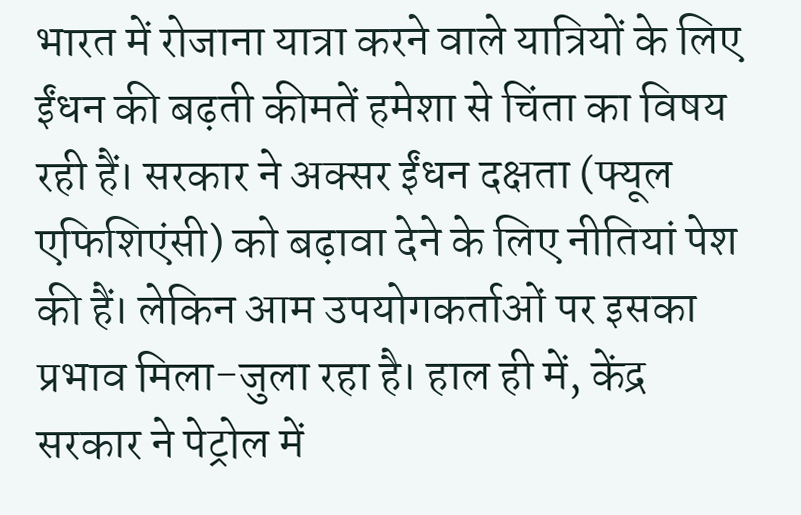भारत में रोजाना यात्रा करने वाले यात्रियों के लिए ईंधन की बढ़ती कीमतें हमेशा से चिंता का विषय रही हैं। सरकार ने अक्सर ईंधन दक्षता (फ्यूल एफिशिएंसी) को बढ़ावा देने के लिए नीतियां पेश की हैं। लेकिन आम उपयोगकर्ताओं पर इसका प्रभाव मिला-जुला रहा है। हाल ही में, केंद्र सरकार ने पेट्रोल में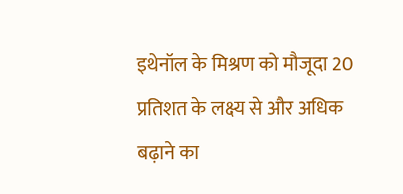इथेनॉल के मिश्रण को मौजूदा 20 प्रतिशत के लक्ष्य से और अधिक बढ़ाने का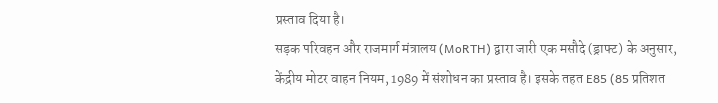प्रस्ताव दिया है।
सड़क परिवहन और राजमार्ग मंत्रालय (MoRTH) द्वारा जारी एक मसौदे (ड्राफ्ट) के अनुसार, केंद्रीय मोटर वाहन नियम, 1989 में संशोधन का प्रस्ताव है। इसके तहत E85 (85 प्रतिशत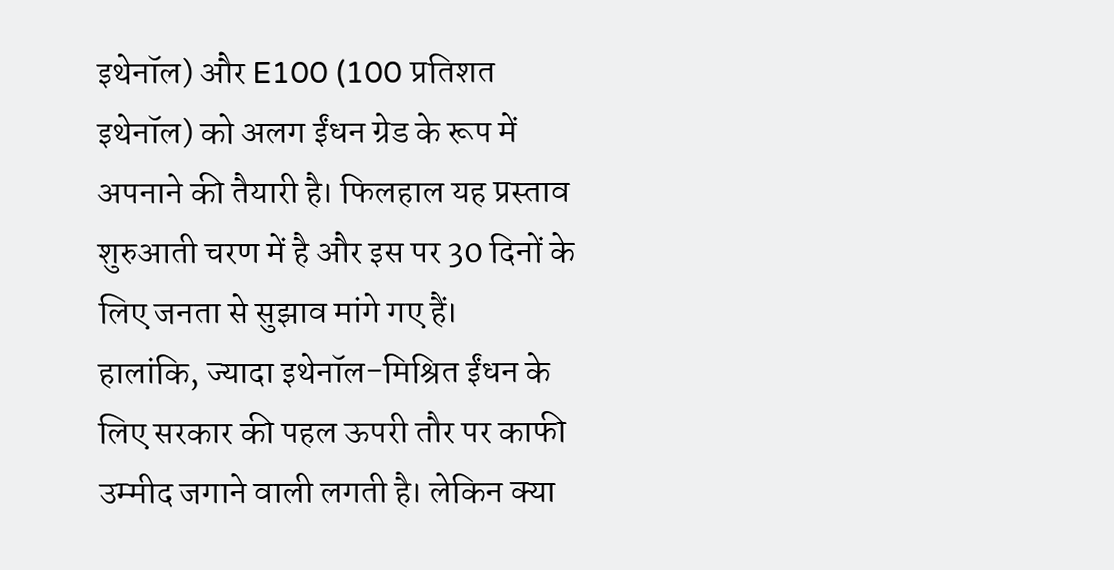इथेनॉल) और E100 (100 प्रतिशत इथेनॉल) को अलग ईंधन ग्रेड के रूप में अपनाने की तैयारी है। फिलहाल यह प्रस्ताव शुरुआती चरण में है और इस पर 30 दिनों के लिए जनता से सुझाव मांगे गए हैं।
हालांकि, ज्यादा इथेनॉल-मिश्रित ईंधन के लिए सरकार की पहल ऊपरी तौर पर काफी उम्मीद जगाने वाली लगती है। लेकिन क्या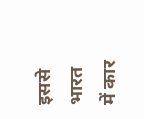इससे भारत में कार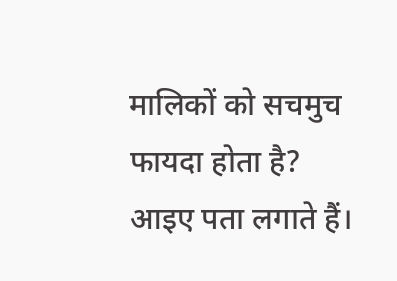मालिकों को सचमुच फायदा होता है? आइए पता लगाते हैं।